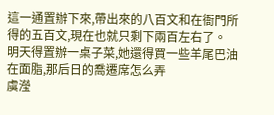這一通置辦下來,帶出來的八百文和在衙門所得的五百文,現在也就只剩下兩百左右了。
明天得置辦一桌子菜,她還得買一些羊尾巴油在面脂,那后日的喬遷席怎么弄
虞瀅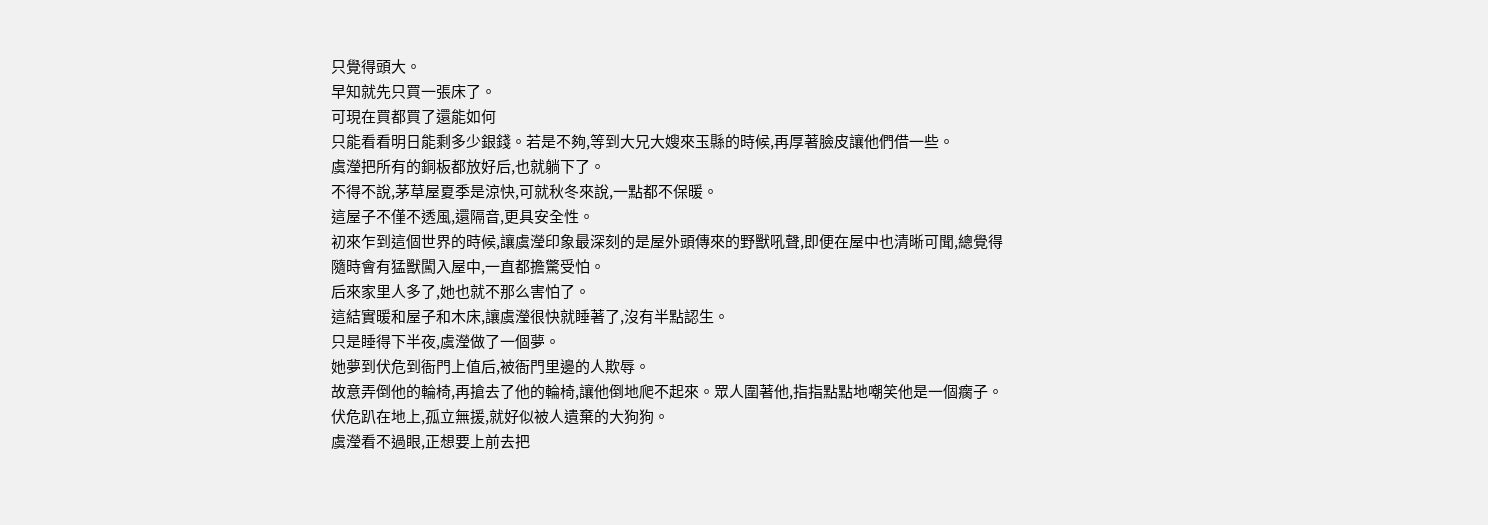只覺得頭大。
早知就先只買一張床了。
可現在買都買了還能如何
只能看看明日能剩多少銀錢。若是不夠,等到大兄大嫂來玉縣的時候,再厚著臉皮讓他們借一些。
虞瀅把所有的銅板都放好后,也就躺下了。
不得不說,茅草屋夏季是涼快,可就秋冬來說,一點都不保暖。
這屋子不僅不透風,還隔音,更具安全性。
初來乍到這個世界的時候,讓虞瀅印象最深刻的是屋外頭傳來的野獸吼聲,即便在屋中也清晰可聞,總覺得隨時會有猛獸闖入屋中,一直都擔驚受怕。
后來家里人多了,她也就不那么害怕了。
這結實暖和屋子和木床,讓虞瀅很快就睡著了,沒有半點認生。
只是睡得下半夜,虞瀅做了一個夢。
她夢到伏危到衙門上值后,被衙門里邊的人欺辱。
故意弄倒他的輪椅,再搶去了他的輪椅,讓他倒地爬不起來。眾人圍著他,指指點點地嘲笑他是一個瘸子。
伏危趴在地上,孤立無援,就好似被人遺棄的大狗狗。
虞瀅看不過眼,正想要上前去把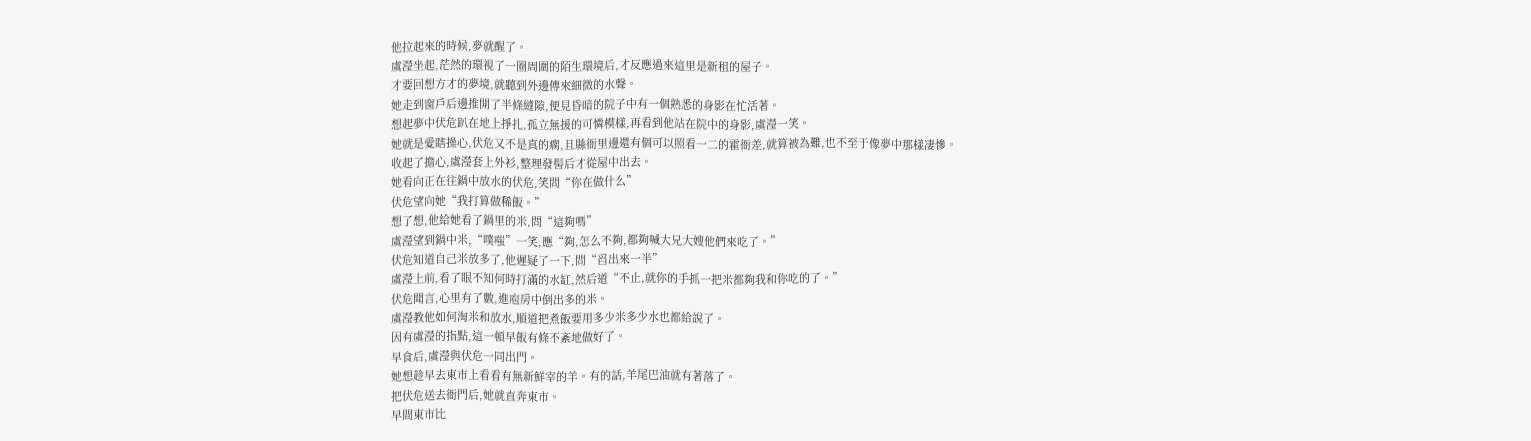他拉起來的時候,夢就醒了。
虞瀅坐起,茫然的環視了一圈周圍的陌生環境后,才反應過來這里是新租的屋子。
才要回想方才的夢境,就聽到外邊傳來細微的水聲。
她走到窗戶后邊推開了半條縫隙,便見昏暗的院子中有一個熟悉的身影在忙活著。
想起夢中伏危趴在地上掙扎,孤立無援的可憐模樣,再看到他站在院中的身影,虞瀅一笑。
她就是愛瞎操心,伏危又不是真的瘸,且縣衙里邊還有個可以照看一二的霍衙差,就算被為難,也不至于像夢中那樣凄慘。
收起了擔心,虞瀅套上外衫,整理發髻后才從屋中出去。
她看向正在往鍋中放水的伏危,笑問“你在做什么”
伏危望向她“我打算做稀飯。”
想了想,他給她看了鍋里的米,問“這夠嗎”
虞瀅望到鍋中米,“噗嗤”一笑,應“夠,怎么不夠,都夠喊大兄大嫂他們來吃了。”
伏危知道自己米放多了,他遲疑了一下,問“舀出來一半”
虞瀅上前,看了眼不知何時打滿的水缸,然后道“不止,就你的手抓一把米都夠我和你吃的了。”
伏危聞言,心里有了數,進庖房中倒出多的米。
虞瀅教他如何淘米和放水,順道把煮飯要用多少米多少水也都給說了。
因有虞瀅的指點,這一頓早飯有條不紊地做好了。
早食后,虞瀅與伏危一同出門。
她想趁早去東市上看看有無新鮮宰的羊。有的話,羊尾巴油就有著落了。
把伏危送去衙門后,她就直奔東市。
早間東市比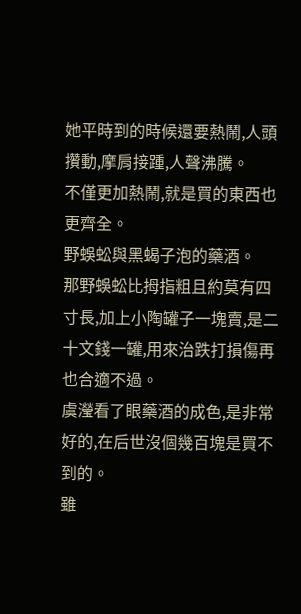她平時到的時候還要熱鬧,人頭攢動,摩肩接踵,人聲沸騰。
不僅更加熱鬧,就是買的東西也更齊全。
野蜈蚣與黑蝎子泡的藥酒。
那野蜈蚣比拇指粗且約莫有四寸長,加上小陶罐子一塊賣,是二十文錢一罐,用來治跌打損傷再也合適不過。
虞瀅看了眼藥酒的成色,是非常好的,在后世沒個幾百塊是買不到的。
雖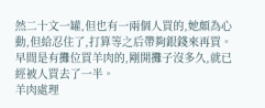然二十文一罐,但也有一兩個人買的,她頗為心動,但給忍住了,打算等之后帶夠銀錢來再買。
早間是有攤位買羊肉的,剛開攤子沒多久,就已經被人買去了一半。
羊肉處理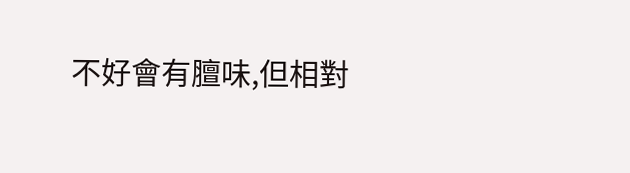不好會有膻味,但相對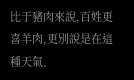比于豬肉來說,百姓更喜羊肉,更別說是在這種天氣,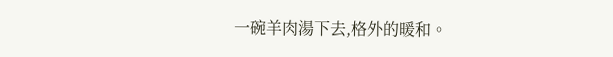一碗羊肉湯下去,格外的暖和。